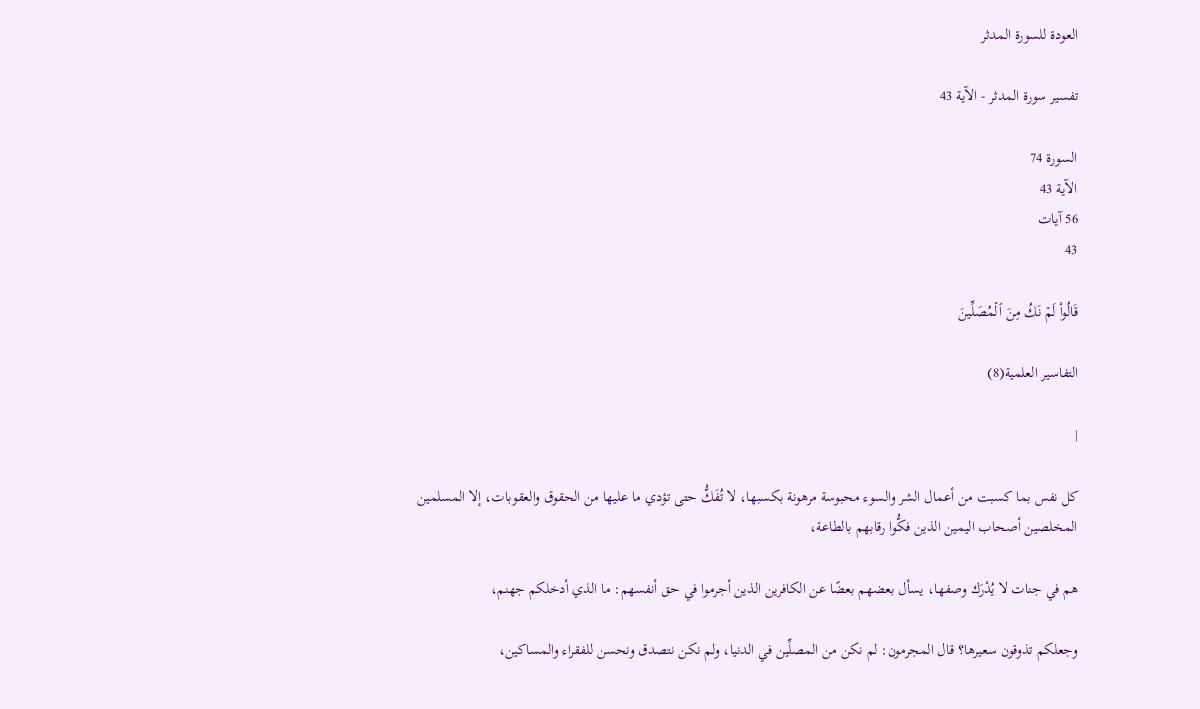العودة للسورة المدثر

تفسير سورة المدثر - الآية 43

السورة 74
الآية 43
56 آيات
43

قَالُوا۟ لَمۡ نَكُ مِنَ ٱلۡمُصَلِّینَ

التفاسير العلمية(8)

|

كل نفس بما كسبت من أعمال الشر والسوء محبوسة مرهونة بكسبها، لا تُفَكُّ حتى تؤدي ما عليها من الحقوق والعقوبات، إلا المسلمين المخلصين أصحاب اليمين الذين فكُّوا رقابهم بالطاعة،

هم في جنات لا يُدْرَك وصفها، يسأل بعضهم بعضًا عن الكافرين الذين أجرموا في حق أنفسهم: ما الذي أدخلكم جهنم،

وجعلكم تذوقون سعيرها؟ قال المجرمون: لم نكن من المصلِّين في الدنيا، ولم نكن نتصدق ونحسن للفقراء والمساكين،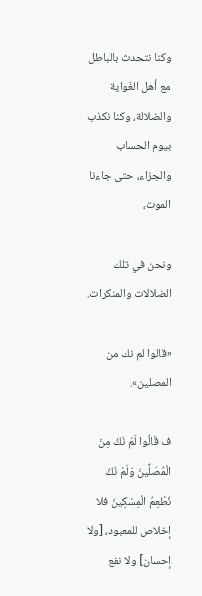وكنا نتحدث بالباطل مع أهل الغَواية والضلالة، وكنا نكذب بيوم الحساب والجزاء، حتى جاءنا الموت،

ونحن في تلك الضلالات والمنكرات.

«قالوا لم نك من المصلين».

ف قَالُوا لَمْ نَكُ مِنَ الْمُصَلِّينَ وَلَمْ نَكُ نُطْعِمُ الْمِسْكِينَ فلا إخلاص للمعبود، [ولا إحسان] ولا نفع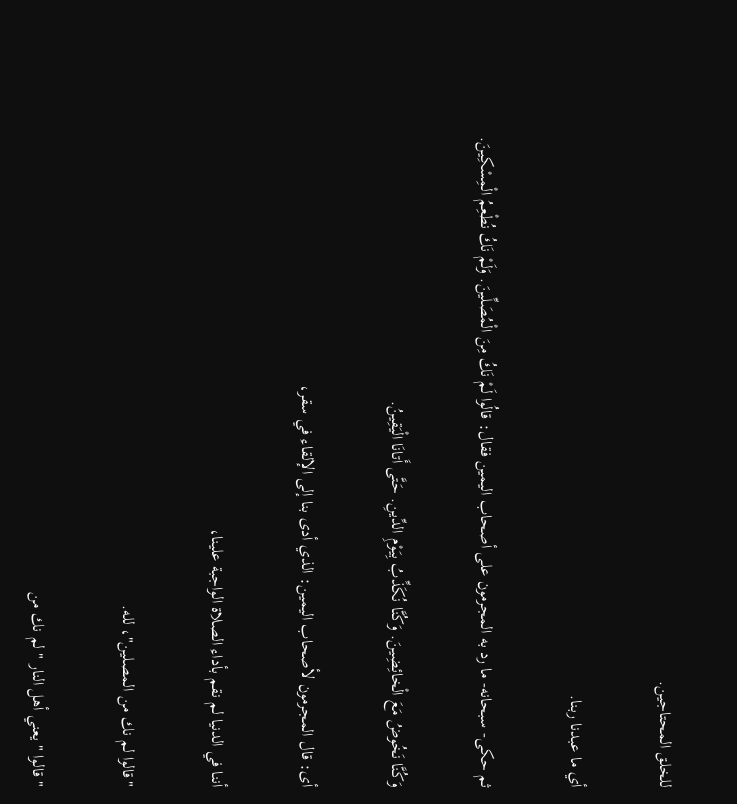للخلق المحتاجين.

أي ما عبدنا ربنا.

ثم حكى- سبحانه- ما رد به المجرمون على أصحاب اليمين فقال: قالُوا لَمْ نَكُ مِنَ الْمُصَلِّينَ. وَلَمْ نَكُ نُطْعِمُ الْمِسْكِينَ.

وَكُنَّا نَخُوضُ مَعَ الْخائِضِينَ. وَكُنَّا نُكَذِّبُ بِيَوْمِ الدِّينِ. حَتَّى أَتانَا الْيَقِينُ.

أى: قال المجرمون لأصحاب اليمين: الذي أدى بنا إلى الإلقاء في سقر،

أننا في الدنيا لم نقم بأداء الصلاة الواجبة علينا،

"قالوا لم نك من المصلين"، لله.

" قالوا " يعني أهل النار " لم نك من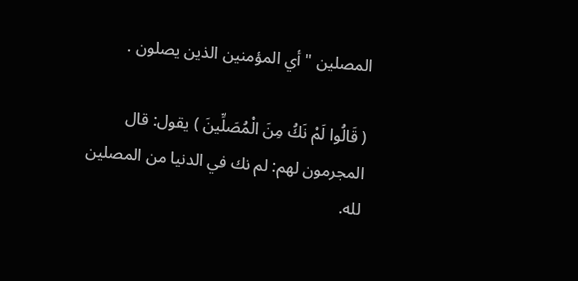المصلين " أي المؤمنين الذين يصلون .

( قَالُوا لَمْ نَكُ مِنَ الْمُصَلِّينَ ) يقول: قال المجرمون لهم: لم نك في الدنيا من المصلين لله.